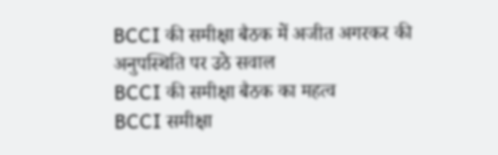BCCI की समीक्षा बैठक में अजीत अगरकर की अनुपस्थिति पर उठे सवाल
BCCI की समीक्षा बैठक का महत्व
BCCI समीक्षा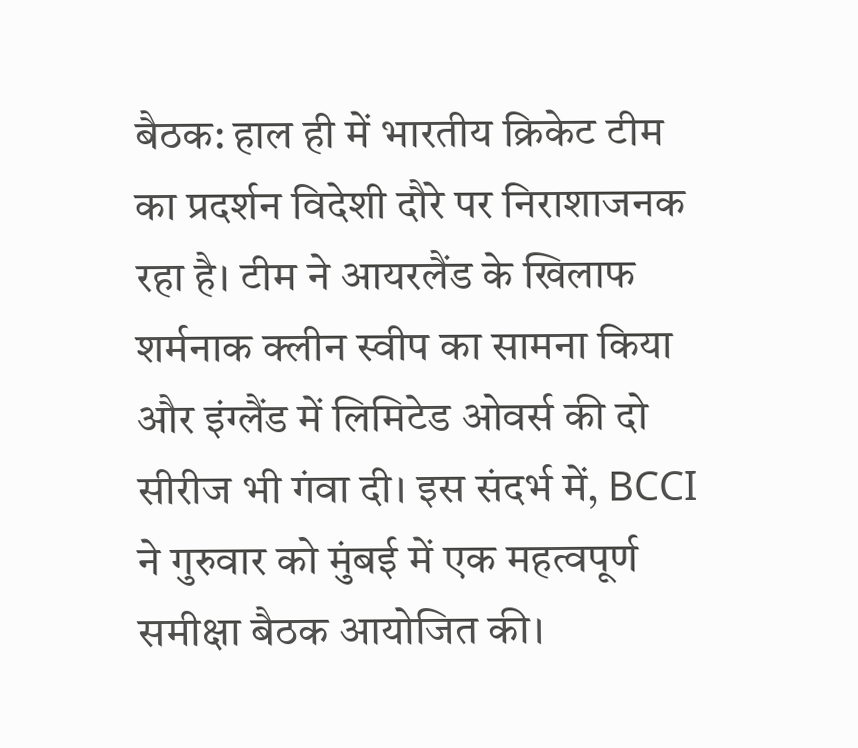बैठक: हाल ही में भारतीय क्रिकेट टीम का प्रदर्शन विदेशी दौरे पर निराशाजनक रहा है। टीम ने आयरलैंड के खिलाफ शर्मनाक क्लीन स्वीप का सामना किया और इंग्लैंड में लिमिटेड ओवर्स की दो सीरीज भी गंवा दी। इस संदर्भ में, BCCI ने गुरुवार को मुंबई में एक महत्वपूर्ण समीक्षा बैठक आयोजित की।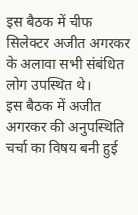इस बैठक में चीफ सिलेक्टर अजीत अगरकर के अलावा सभी संबंधित लोग उपस्थित थे।
इस बैठक में अजीत अगरकर की अनुपस्थिति चर्चा का विषय बनी हुई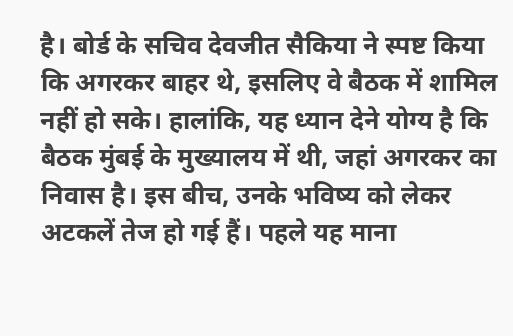है। बोर्ड के सचिव देवजीत सैकिया ने स्पष्ट किया कि अगरकर बाहर थे, इसलिए वे बैठक में शामिल नहीं हो सके। हालांकि, यह ध्यान देने योग्य है कि बैठक मुंबई के मुख्यालय में थी, जहां अगरकर का निवास है। इस बीच, उनके भविष्य को लेकर अटकलें तेज हो गई हैं। पहले यह माना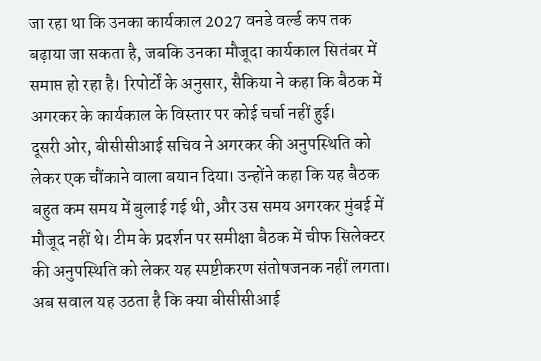जा रहा था कि उनका कार्यकाल 2027 वनडे वर्ल्ड कप तक बढ़ाया जा सकता है, जबकि उनका मौजूदा कार्यकाल सितंबर में समाप्त हो रहा है। रिपोर्टों के अनुसार, सैकिया ने कहा कि बैठक में अगरकर के कार्यकाल के विस्तार पर कोई चर्चा नहीं हुई।
दूसरी ओर, बीसीसीआई सचिव ने अगरकर की अनुपस्थिति को लेकर एक चौंकाने वाला बयान दिया। उन्होंने कहा कि यह बैठक बहुत कम समय में बुलाई गई थी, और उस समय अगरकर मुंबई में मौजूद नहीं थे। टीम के प्रदर्शन पर समीक्षा बैठक में चीफ सिलेक्टर की अनुपस्थिति को लेकर यह स्पष्टीकरण संतोषजनक नहीं लगता। अब सवाल यह उठता है कि क्या बीसीसीआई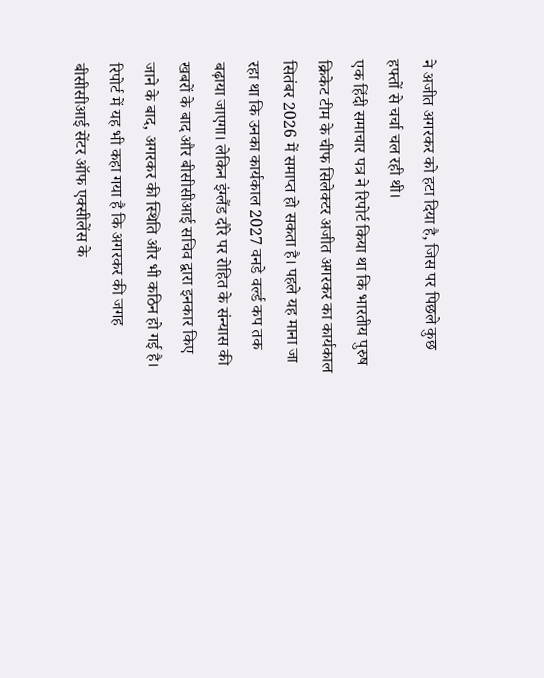ने अजीत अगरकर को हटा दिया है, जिस पर पिछले कुछ हफ्तों से चर्चा चल रही थी।
एक हिंदी समाचार पत्र ने रिपोर्ट किया था कि भारतीय पुरुष क्रिकेट टीम के चीफ सिलेक्टर अजीत अगरकर का कार्यकाल सितंबर 2026 में समाप्त हो सकता है। पहले यह माना जा रहा था कि उनका कार्यकाल 2027 वनडे वर्ल्ड कप तक बढ़ाया जाएगा। लेकिन इंग्लैंड दौरे पर रोहित के संन्यास की खबरों के बाद और बीसीसीआई सचिव द्वारा इनकार किए जाने के बाद, अगरकर की स्थिति और भी कठिन हो गई है।
रिपोर्ट में यह भी कहा गया है कि अगरकर की जगह बीसीसीआई सेंटर ऑफ एक्सीलेंस के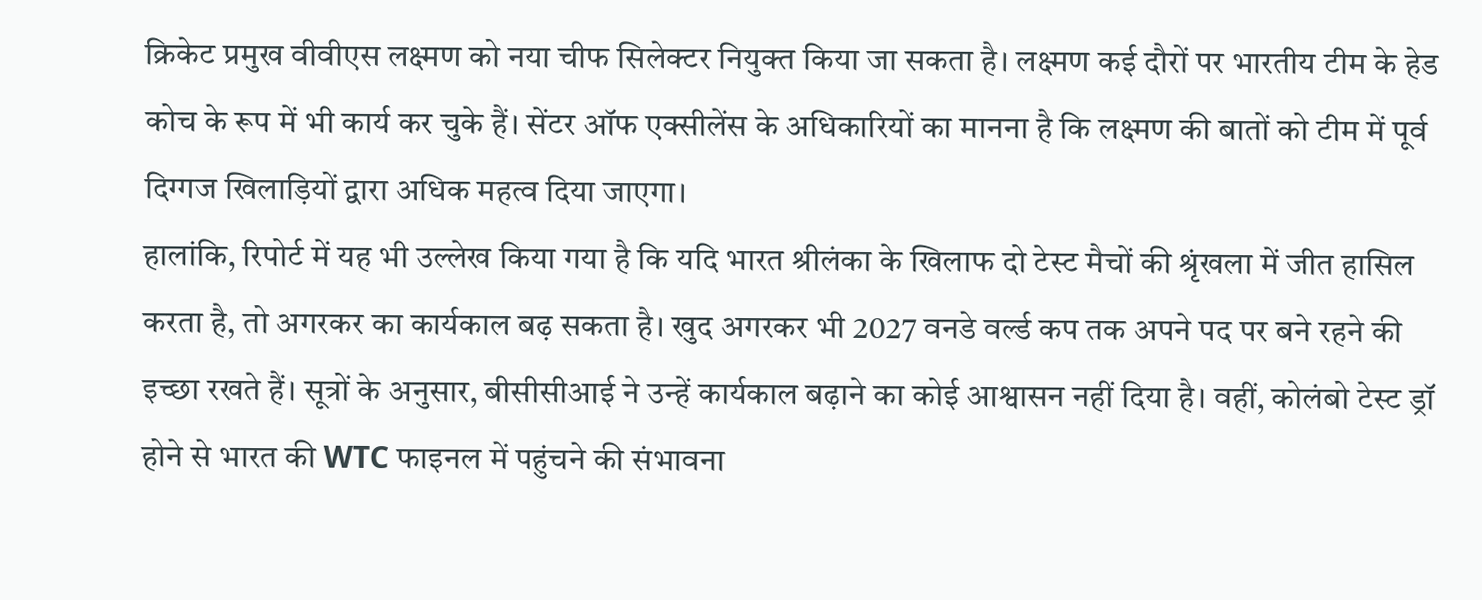क्रिकेट प्रमुख वीवीएस लक्ष्मण को नया चीफ सिलेक्टर नियुक्त किया जा सकता है। लक्ष्मण कई दौरों पर भारतीय टीम के हेड कोच के रूप में भी कार्य कर चुके हैं। सेंटर ऑफ एक्सीलेंस के अधिकारियों का मानना है कि लक्ष्मण की बातों को टीम में पूर्व दिग्गज खिलाड़ियों द्वारा अधिक महत्व दिया जाएगा।
हालांकि, रिपोर्ट में यह भी उल्लेख किया गया है कि यदि भारत श्रीलंका के खिलाफ दो टेस्ट मैचों की श्रृंखला में जीत हासिल करता है, तो अगरकर का कार्यकाल बढ़ सकता है। खुद अगरकर भी 2027 वनडे वर्ल्ड कप तक अपने पद पर बने रहने की इच्छा रखते हैं। सूत्रों के अनुसार, बीसीसीआई ने उन्हें कार्यकाल बढ़ाने का कोई आश्वासन नहीं दिया है। वहीं, कोलंबो टेस्ट ड्रॉ होने से भारत की WTC फाइनल में पहुंचने की संभावना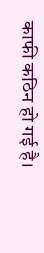काफी कठिन हो गई है।